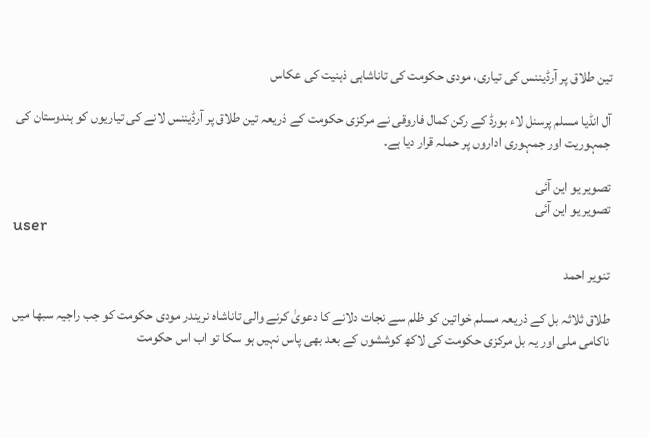تین طلاق پر آرڈیننس کی تیاری، مودی حکومت کی تاناشاہی ذہنیت کی عکاس

آل انڈیا مسلم پرسنل لاء بورڈ کے رکن کمال فاروقی نے مرکزی حکومت کے ذریعہ تین طلاق پر آرڈیننس لانے کی تیاریوں کو ہندوستان کی جمہوریت اور جمہوری اداروں پر حملہ قرار دیا ہے۔

تصویر یو این آئی
تصویر یو این آئی
user

تنویر احمد

طلاق ثلاثہ بل کے ذریعہ مسلم خواتین کو ظلم سے نجات دلانے کا دعویٰ کرنے والی تاناشاہ نریندر مودی حکومت کو جب راجیہ سبھا میں ناکامی ملی اور یہ بل مرکزی حکومت کی لاکھ کوششوں کے بعد بھی پاس نہیں ہو سکا تو اب اس حکومت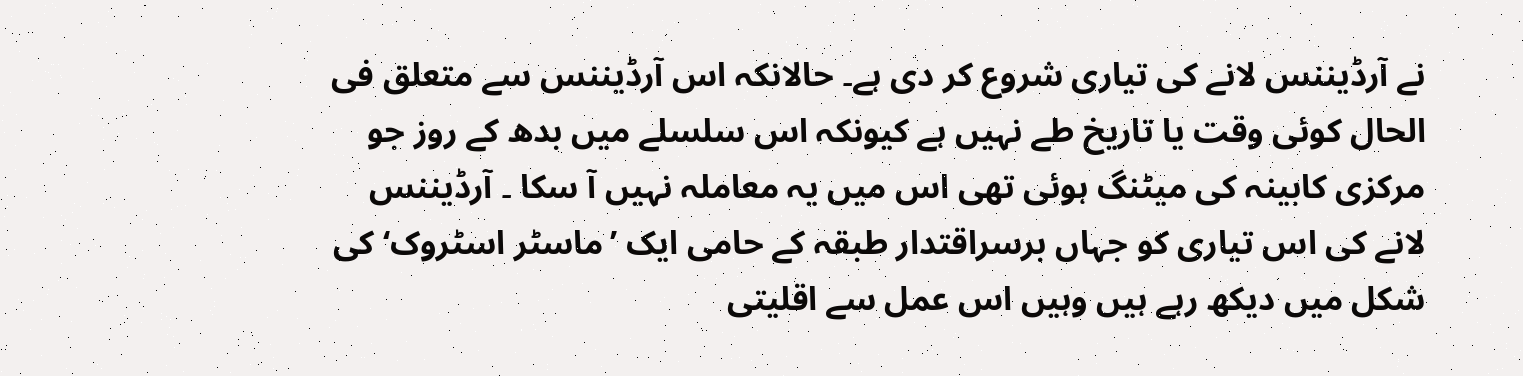نے آرڈیننس لانے کی تیاری شروع کر دی ہے۔ حالانکہ اس آرڈیننس سے متعلق فی الحال کوئی وقت یا تاریخ طے نہیں ہے کیونکہ اس سلسلے میں بدھ کے روز جو مرکزی کابینہ کی میٹنگ ہوئی تھی اس میں یہ معاملہ نہیں آ سکا ۔ آرڈیننس لانے کی اس تیاری کو جہاں برسراقتدار طبقہ کے حامی ایک ’ماسٹر اسٹروک‘ کی شکل میں دیکھ رہے ہیں وہیں اس عمل سے اقلیتی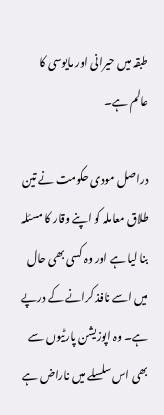طبقہ میں حیرانی اور مایوسی کا عالم ہے۔

دراصل مودی حکومت نے تین طلاق معاملہ کو اپنے وقار کا مسئلہ بنا لیا ہے اور وہ کسی بھی حال میں اسے نافذ کرانے کے درپے ہے۔ وہ اپوزیشن پارٹیوں سے بھی اس سلسلے میں ناراض ہے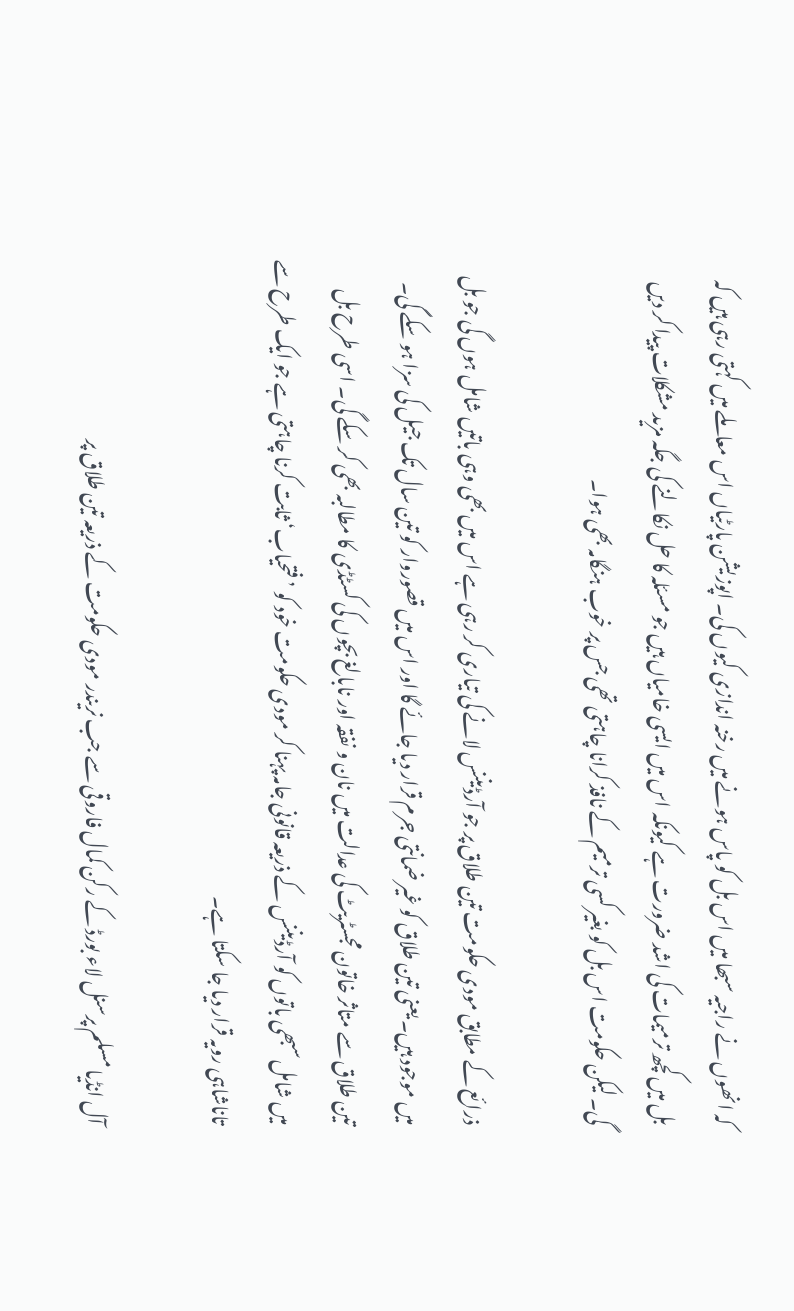کہ انھوں نے راجیہ سبھا میں اس بل کو پاس ہونے میں رخنہ اندازی کیوں کی۔ اپوزیشن پارٹیاں اس معاملے میں کہتی رہی ہیں کہ بل میں کچھ ترمیمات کی اشد ضرورت ہے کیونکہ اس میں ایسی خامیاں ہیں جو مسئلہ کا حل نکالنے کی جگہ مزید مشکلات پیدا کر دیں گی۔ لیکن حکومت اس بل کو بغیر کسی ترمیم کے نافذ کرانا چاہتی تھی جس پر خوب ہنگامہ بھی ہوا۔

ذرائع کے مطابق مودی حکومت تین طلاق پر جو آرڈیننس لانے کی تیاری کر رہی ہے اس میں بھی وہی باتیں شامل ہوں گی جو بل میں موجود ہیں۔ یعنی تین طلاق کو غیر ضمانتی جرم قرار دیا جائے گا اور اس میں قصوروار کو تین سال تک جیل کی سزا ہو سکے گی۔ تین طلاق سے متاثر خاتون مجسٹریٹ کی عدالت میں نان و نفقہ اور نابالغ بچوں کی کسٹڈی کا مطالبہ بھی کر سکے گی۔ اسی طرح بل میں شامل سبھی باتوں کو آرڈیننس کے ذریعہ قانونی جامہ پہنا کر مودی حکومت خود کو ’فتحیاب‘ ثابت کرنا چاہتی ہے جو ایک طرح سے تاناشاہی رویہ قرار دیا جا سکتا ہے۔

آل انڈیا مسلم پرسنل لاء بورڈ کے رکن کمال فاروقی سے جب نریندر مودی حکومت کے ذریعہ تین طلاق پر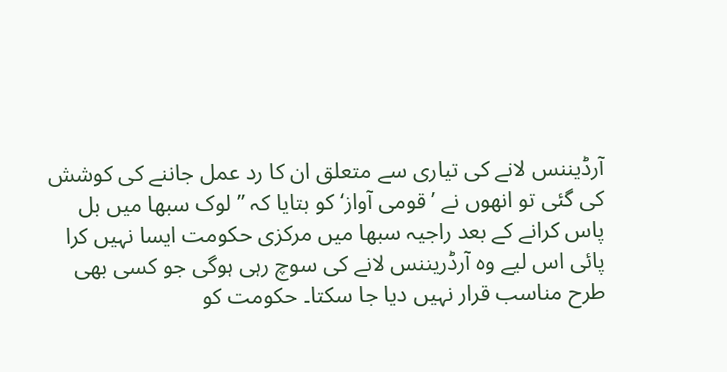آرڈیننس لانے کی تیاری سے متعلق ان کا رد عمل جاننے کی کوشش کی گئی تو انھوں نے ’قومی آواز‘ کو بتایا کہ ’’لوک سبھا میں بل پاس کرانے کے بعد راجیہ سبھا میں مرکزی حکومت ایسا نہیں کرا پائی اس لیے وہ آرڈریننس لانے کی سوچ رہی ہوگی جو کسی بھی طرح مناسب قرار نہیں دیا جا سکتا۔ حکومت کو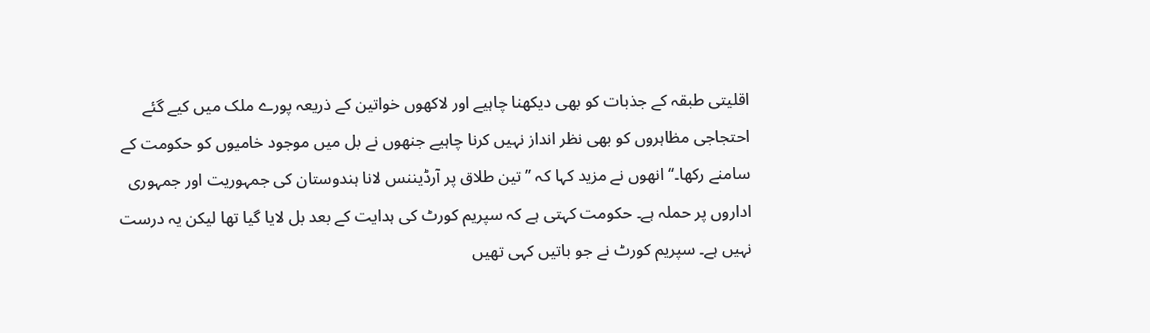اقلیتی طبقہ کے جذبات کو بھی دیکھنا چاہیے اور لاکھوں خواتین کے ذریعہ پورے ملک میں کیے گئے احتجاجی مظاہروں کو بھی نظر انداز نہیں کرنا چاہیے جنھوں نے بل میں موجود خامیوں کو حکومت کے سامنے رکھا۔‘‘ انھوں نے مزید کہا کہ ’’تین طلاق پر آرڈیننس لانا ہندوستان کی جمہوریت اور جمہوری اداروں پر حملہ ہے۔ حکومت کہتی ہے کہ سپریم کورٹ کی ہدایت کے بعد بل لایا گیا تھا لیکن یہ درست نہیں ہے۔ سپریم کورٹ نے جو باتیں کہی تھیں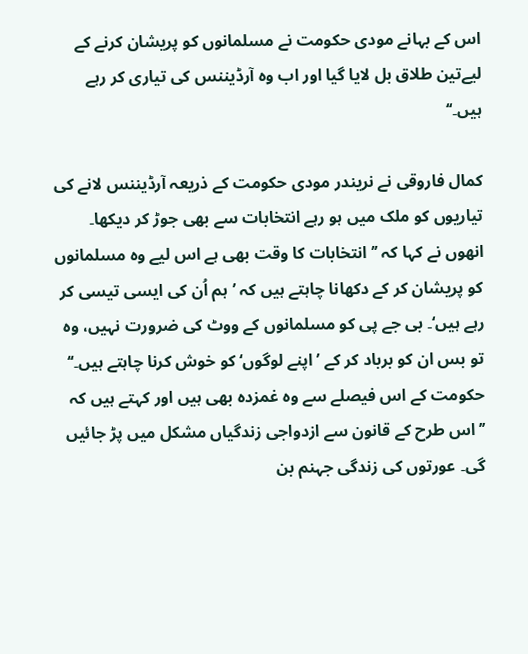اس کے بہانے مودی حکومت نے مسلمانوں کو پریشان کرنے کے لیےتین طلاق بل لایا گیا اور اب وہ آرڈیننس کی تیاری کر رہے ہیں۔‘‘

کمال فاروقی نے نریندر مودی حکومت کے ذریعہ آرڈیننس لانے کی تیاریوں کو ملک میں ہو رہے انتخابات سے بھی جوڑ کر دیکھا۔ انھوں نے کہا کہ ’’ انتخابات کا وقت بھی ہے اس لیے وہ مسلمانوں کو پریشان کر کے دکھانا چاہتے ہیں کہ ’ہم اُن کی ایسی تیسی کر رہے ہیں‘۔ بی جے پی کو مسلمانوں کے ووٹ کی ضرورت نہیں، وہ تو بس ان کو برباد کر کے ’اپنے لوگوں‘ کو خوش کرنا چاہتے ہیں۔‘‘ حکومت کے اس فیصلے سے وہ غمزدہ بھی ہیں اور کہتے ہیں کہ ’’اس طرح کے قانون سے ازدواجی زندگیاں مشکل میں پڑ جائیں گی۔ عورتوں کی زندگی جہنم بن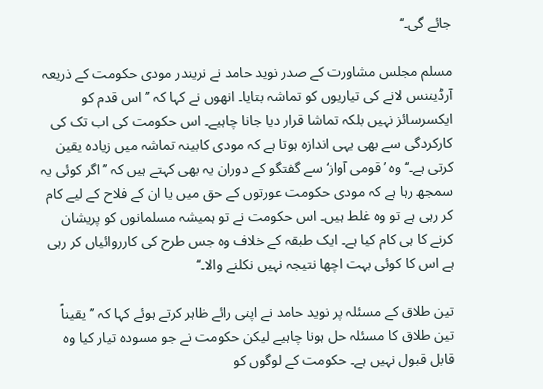جائے گی۔‘‘

مسلم مجلس مشاورت کے صدر نوید حامد نے نریندر مودی حکومت کے ذریعہ آرڈیننس لانے کی تیاریوں کو تماشہ بتایا۔ انھوں نے کہا کہ ’’اس قدم کو ایکسرسائز نہیں بلکہ تماشا قرار دیا جانا چاہیے۔ اس حکومت کی اب تک کی کارکردگی سے بھی یہی اندازہ ہوتا ہے کہ مودی کابینہ تماشہ میں زیادہ یقین کرتی ہے۔‘‘ وہ ’قومی آواز‘ سے گفتگو کے دوران یہ بھی کہتے ہیں کہ ’’اگر کوئی یہ سمجھ رہا ہے کہ مودی حکومت عورتوں کے حق میں یا ان کے فلاح کے لیے کام کر رہی ہے تو وہ غلط ہیں۔ اس حکومت نے تو ہمیشہ مسلمانوں کو پریشان کرنے کا ہی کام کیا ہے۔ ایک طبقہ کے خلاف وہ جس طرح کی کارروائیاں کر رہی ہے اس کا کوئی بہت اچھا نتیجہ نہیں نکلنے والا۔‘‘

تین طلاق کے مسئلہ پر نوید حامد نے اپنی رائے ظاہر کرتے ہوئے کہا کہ ’’یقیناً تین طلاق کا مسئلہ حل ہونا چاہیے لیکن حکومت نے جو مسودہ تیار کیا وہ قابل قبول نہیں ہے۔ حکومت کے لوگوں کو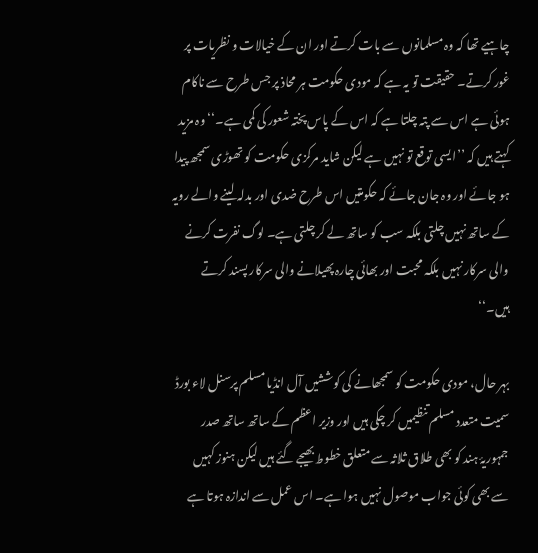چاہیے تھا کہ وہ مسلمانوں سے بات کرتے اور ان کے خیالات و نظریات پر غور کرتے۔ حقیقت تو یہ ہے کہ مودی حکومت ہر محاذ پر جس طرح سے ناکام ہوئی ہے اس سے پتہ چلتا ہے کہ اس کے پاس پختہ شعور کی کمی ہے۔‘‘ وہ مزید کہتے ہیں کہ ’’ایسی توقع تو نہیں ہے لیکن شاید مرکزی حکومت کو تھوڑی سمجھ پیدا ہو جائے اور وہ جان جائے کہ حکومتیں اس طرح ضدی اور بدلہ لینے والے رویہ کے ساتھ نہیں چلتی بلکہ سب کو ساتھ لے کر چلتی ہے۔ لوگ نفرت کرنے والی سرکار نہیں بلکہ محبت اور بھائی چارہ پھیلانے والی سرکار پسند کرتے ہیں۔‘‘

بہر حال، مودی حکومت کو سمجھانے کی کوششیں آل انڈیا مسلم پرسنل لاء بورڈ سمیت متعدد مسلم تنظیمیں کر چکی ہیں اور وزیر اعظم کے ساتھ ساتھ صدر جمہوریۂ ہند کو بھی طلاق ثلاثہ سے متعلق خطوط بھیجے گئے ہیں لیکن ہنوز کہیں سے بھی کوئی جواب موصول نہیں ہوا ہے۔ اس عمل سے اندازہ ہوتا ہے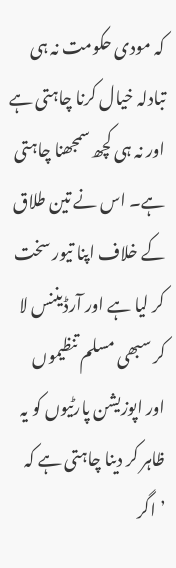کہ مودی حکومت نہ ہی تبادلہ خیال کرنا چاہتی ہے اور نہ ہی کچھ سمجھنا چاہتی ہے۔ اس نے تین طلاق کے خلاف اپنا تیور سخت کر لیا ہے اور آرڈیننس لا کر سبھی مسلم تنظیموں اور اپوزیشن پارٹیوں کو یہ ظاہر کر دینا چاہتی ہے کہ ’اگر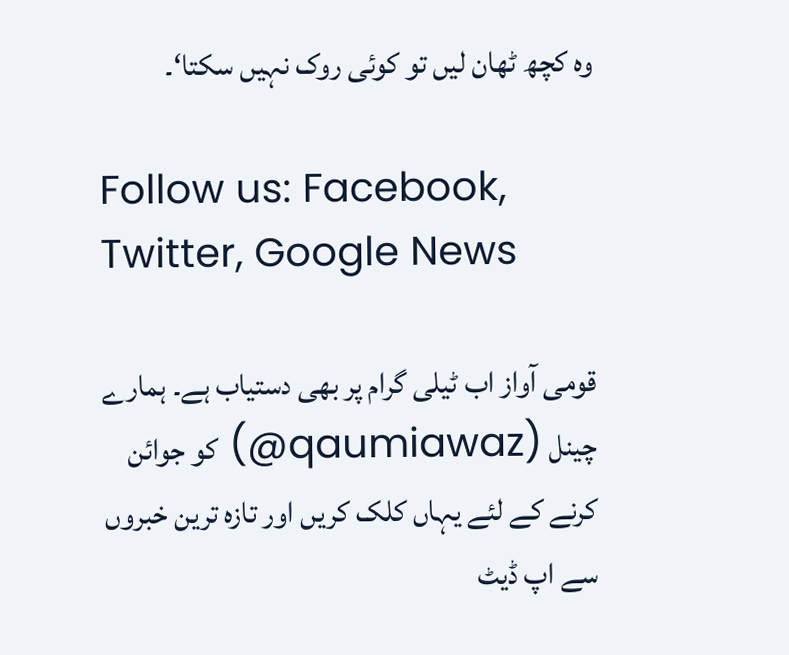وہ کچھ ٹھان لیں تو کوئی روک نہیں سکتا‘۔

Follow us: Facebook, Twitter, Google News

قومی آواز اب ٹیلی گرام پر بھی دستیاب ہے۔ ہمارے چینل (qaumiawaz@) کو جوائن کرنے کے لئے یہاں کلک کریں اور تازہ ترین خبروں سے اپ ڈیٹ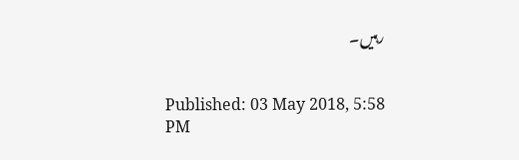رہیں۔


Published: 03 May 2018, 5:58 PM